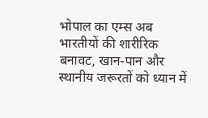भोपाल का एम्स अब भारतीयों की शारीरिक बनावट, खान-पान और स्थानीय जरूरतों को ध्यान में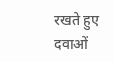रखते हुए दवाओं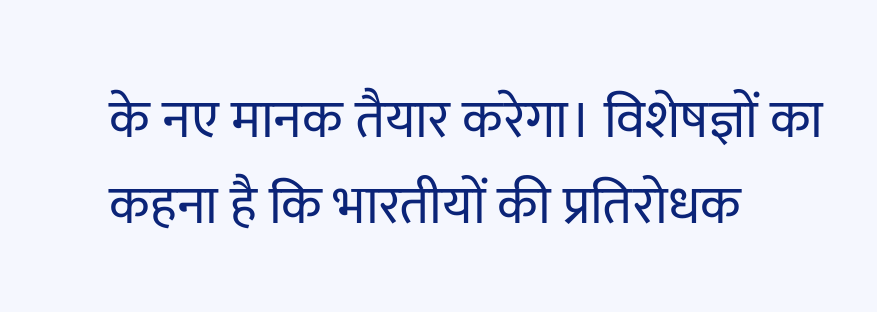के नए मानक तैयार करेगा। विशेषज्ञों का कहना है कि भारतीयों की प्रतिरोधक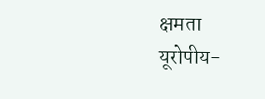क्षमता यूरोपीय-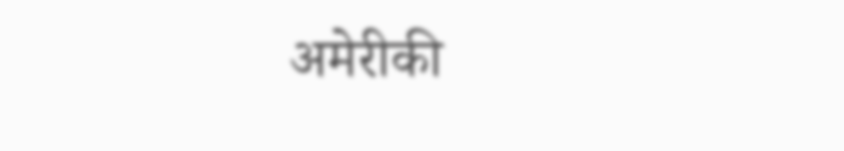अमेरीकी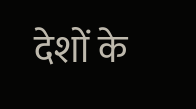देशों के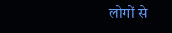लोगों से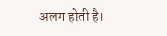अलग होती है।